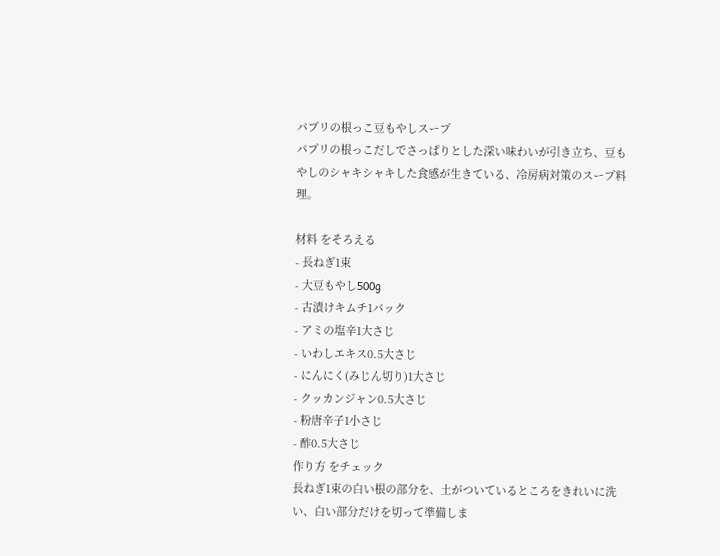パプリの根っこ豆もやしスープ
パプリの根っこだしでさっぱりとした深い味わいが引き立ち、豆もやしのシャキシャキした食感が生きている、冷房病対策のスープ料理。

材料 をそろえる
- 長ねぎ1束
- 大豆もやし500g
- 古漬けキムチ1パック
- アミの塩辛1大さじ
- いわしエキス0.5大さじ
- にんにく(みじん切り)1大さじ
- クッカンジャン0.5大さじ
- 粉唐辛子1小さじ
- 酢0.5大さじ
作り方 をチェック
長ねぎ1束の白い根の部分を、土がついているところをきれいに洗い、白い部分だけを切って準備しま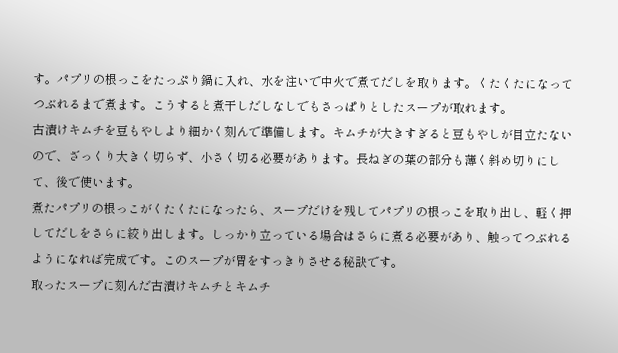す。パプリの根っこをたっぷり鍋に入れ、水を注いで中火で煮てだしを取ります。くたくたになってつぶれるまで煮ます。こうすると煮干しだしなしでもさっぱりとしたスープが取れます。
古漬けキムチを豆もやしより細かく刻んで準備します。キムチが大きすぎると豆もやしが目立たないので、ざっくり大きく切らず、小さく切る必要があります。長ねぎの葉の部分も薄く斜め切りにして、後で使います。
煮たパプリの根っこがくたくたになったら、スープだけを残してパプリの根っこを取り出し、軽く押してだしをさらに絞り出します。しっかり立っている場合はさらに煮る必要があり、触ってつぶれるようになれば完成です。このスープが胃をすっきりさせる秘訣です。
取ったスープに刻んだ古漬けキムチとキムチ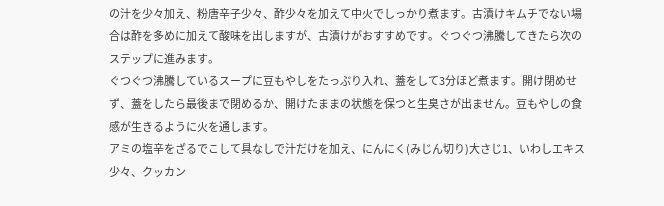の汁を少々加え、粉唐辛子少々、酢少々を加えて中火でしっかり煮ます。古漬けキムチでない場合は酢を多めに加えて酸味を出しますが、古漬けがおすすめです。ぐつぐつ沸騰してきたら次のステップに進みます。
ぐつぐつ沸騰しているスープに豆もやしをたっぷり入れ、蓋をして3分ほど煮ます。開け閉めせず、蓋をしたら最後まで閉めるか、開けたままの状態を保つと生臭さが出ません。豆もやしの食感が生きるように火を通します。
アミの塩辛をざるでこして具なしで汁だけを加え、にんにく(みじん切り)大さじ1、いわしエキス少々、クッカン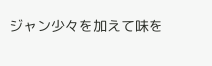ジャン少々を加えて味を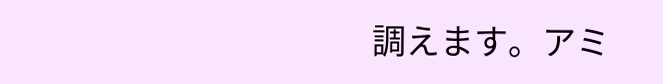調えます。アミ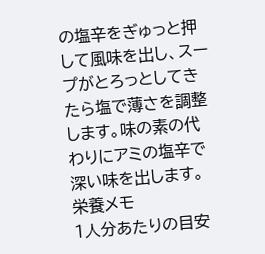の塩辛をぎゅっと押して風味を出し、スープがとろっとしてきたら塩で薄さを調整します。味の素の代わりにアミの塩辛で深い味を出します。
栄養メモ
1人分あたりの目安